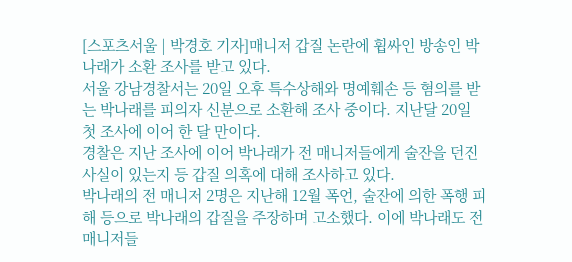[스포츠서울 | 박경호 기자]매니저 갑질 논란에 휩싸인 방송인 박나래가 소환 조사를 받고 있다.
서울 강남경찰서는 20일 오후 특수상해와 명예훼손 등 혐의를 받는 박나래를 피의자 신분으로 소환해 조사 중이다. 지난달 20일 첫 조사에 이어 한 달 만이다.
경찰은 지난 조사에 이어 박나래가 전 매니저들에게 술잔을 던진 사실이 있는지 등 갑질 의혹에 대해 조사하고 있다.
박나래의 전 매니저 2명은 지난해 12월 폭언, 술잔에 의한 폭행 피해 등으로 박나래의 갑질을 주장하며 고소했다. 이에 박나래도 전 매니저들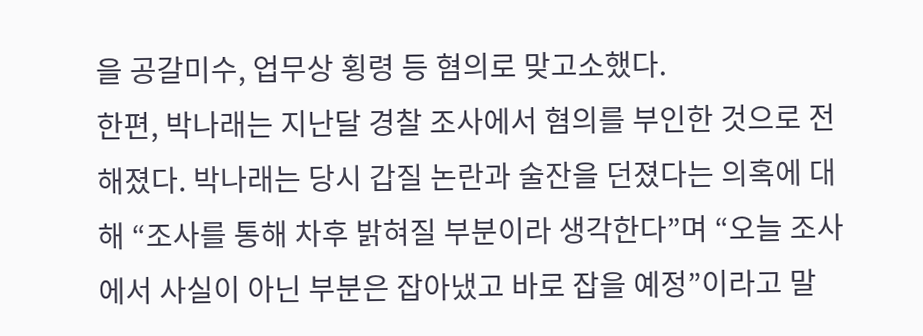을 공갈미수, 업무상 횡령 등 혐의로 맞고소했다.
한편, 박나래는 지난달 경찰 조사에서 혐의를 부인한 것으로 전해졌다. 박나래는 당시 갑질 논란과 술잔을 던졌다는 의혹에 대해 “조사를 통해 차후 밝혀질 부분이라 생각한다”며 “오늘 조사에서 사실이 아닌 부분은 잡아냈고 바로 잡을 예정”이라고 말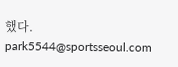했다. park5544@sportsseoul.com